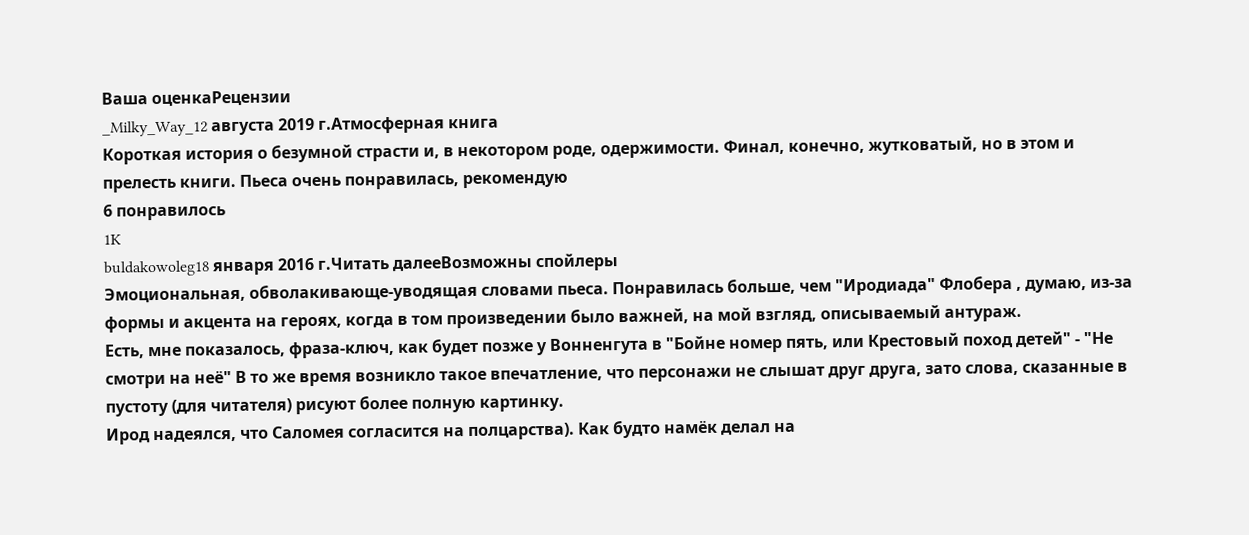Ваша оценкаРецензии
_Milky_Way_12 августа 2019 г.Атмосферная книга
Короткая история о безумной страсти и, в некотором роде, одержимости. Финал, конечно, жутковатый, но в этом и прелесть книги. Пьеса очень понравилась, рекомендую
6 понравилось
1K
buldakowoleg18 января 2016 г.Читать далееВозможны спойлеры
Эмоциональная, обволакивающе-уводящая словами пьеса. Понравилась больше, чем "Иродиада" Флобера , думаю, из-за формы и акцента на героях, когда в том произведении было важней, на мой взгляд, описываемый антураж.
Есть, мне показалось, фраза-ключ, как будет позже у Вонненгута в "Бойне номер пять, или Крестовый поход детей" - "Не смотри на неё" В то же время возникло такое впечатление, что персонажи не слышат друг друга, зато слова, сказанные в пустоту (для читателя) рисуют более полную картинку.
Ирод надеялся, что Саломея согласится на полцарства). Как будто намёк делал на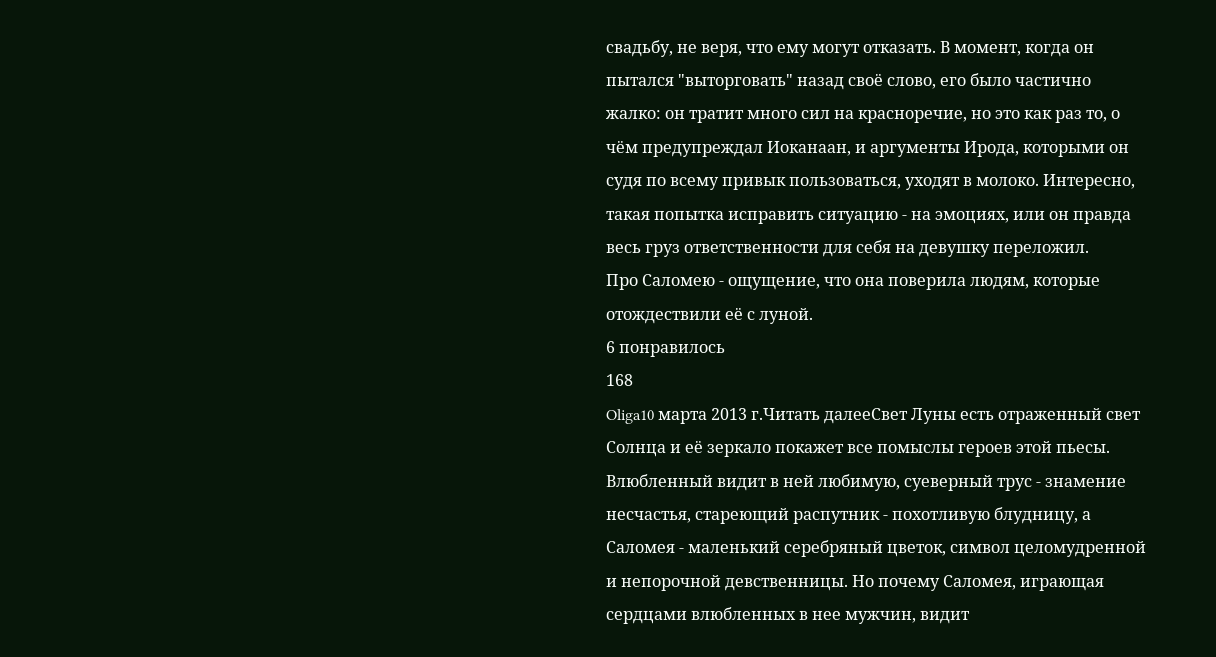свадьбу, не веря, что ему могут отказать. В момент, когда он пытался "выторговать" назад своё слово, его было частично жалко: он тратит много сил на красноречие, но это как раз то, о чём предупреждал Иоканаан, и аргументы Ирода, которыми он судя по всему привык пользоваться, уходят в молоко. Интересно, такая попытка исправить ситуацию - на эмоциях, или он правда весь груз ответственности для себя на девушку переложил.
Про Саломею - ощущение, что она поверила людям, которые отождествили её с луной.
6 понравилось
168
Oliga10 марта 2013 г.Читать далееСвет Луны есть отраженный свет Солнца и её зеркало покажет все помыслы героев этой пьесы. Влюбленный видит в ней любимую, суеверный трус - знамение несчастья, стареющий распутник - похотливую блудницу, а Саломея - маленький серебряный цветок, символ целомудренной и непорочной девственницы. Но почему Саломея, играющая сердцами влюбленных в нее мужчин, видит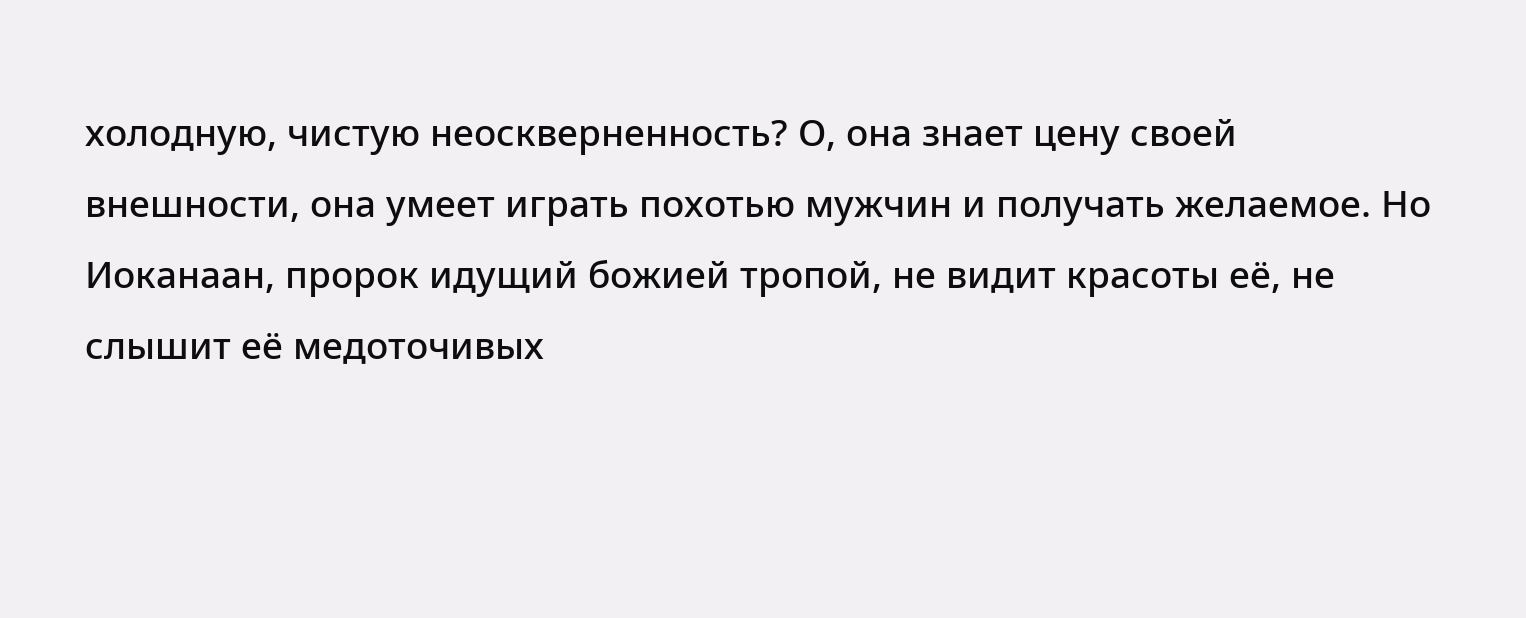холодную, чистую неоскверненность? О, она знает цену своей внешности, она умеет играть похотью мужчин и получать желаемое. Но Иоканаан, пророк идущий божией тропой, не видит красоты её, не слышит её медоточивых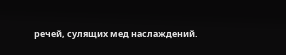речей, сулящих мед наслаждений.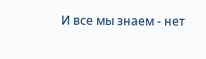И все мы знаем - нет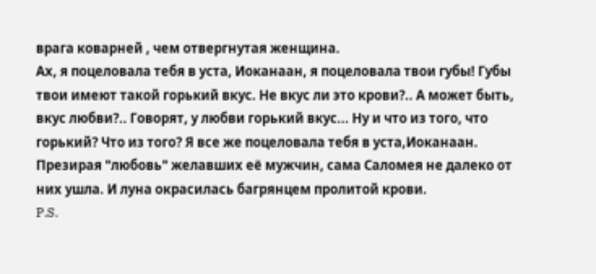врага коварней , чем отвергнутая женщина.
Ах, я поцеловала тебя в уста, Иоканаан, я поцеловала твои губы! Губы твои имеют такой горький вкус. Не вкус ли это крови?.. А может быть, вкус любви?.. Говорят, у любви горький вкус... Ну и что из того, что горький? Что из того? Я все же поцеловала тебя в уста,Иоканаан.
Презирая "любовь" желавших её мужчин, сама Саломея не далеко от них ушла. И луна окрасилась багрянцем пролитой крови.
P.S.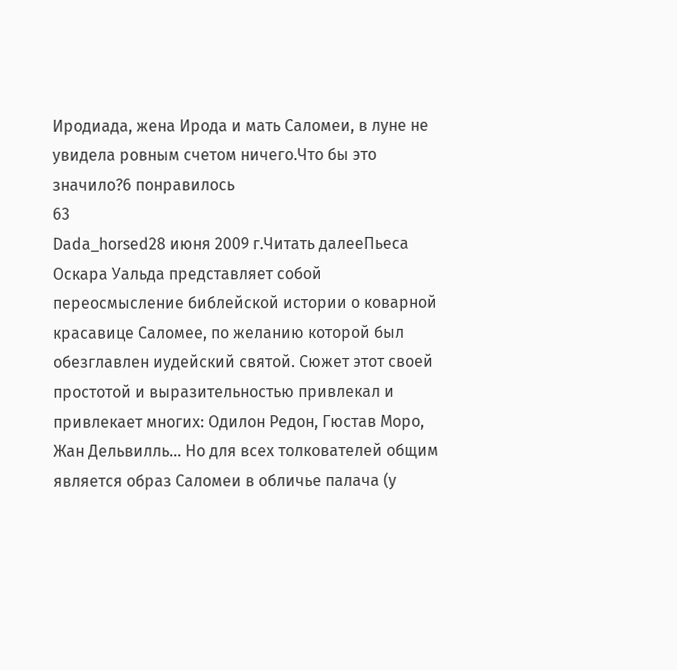Иродиада, жена Ирода и мать Саломеи, в луне не увидела ровным счетом ничего.Что бы это значило?6 понравилось
63
Dada_horsed28 июня 2009 г.Читать далееПьеса Оскара Уальда представляет собой переосмысление библейской истории о коварной красавице Саломее, по желанию которой был обезглавлен иудейский святой. Сюжет этот своей простотой и выразительностью привлекал и привлекает многих: Одилон Редон, Гюстав Моро, Жан Дельвилль... Но для всех толкователей общим является образ Саломеи в обличье палача (у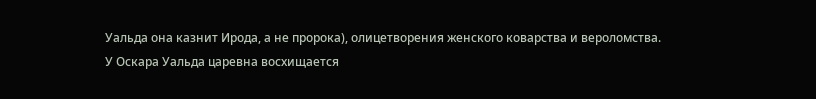Уальда она казнит Ирода, а не пророка), олицетворения женского коварства и вероломства.
У Оскара Уальда царевна восхищается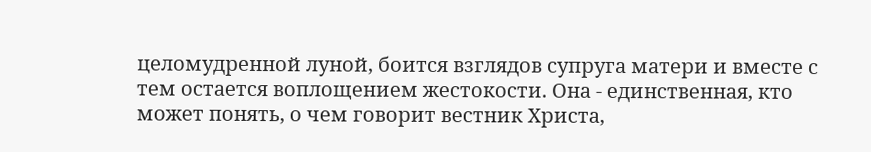целомудренной луной, боится взглядов супруга матери и вместе с тем остается воплощением жестокости. Она - единственная, кто может понять, о чем говорит вестник Христа,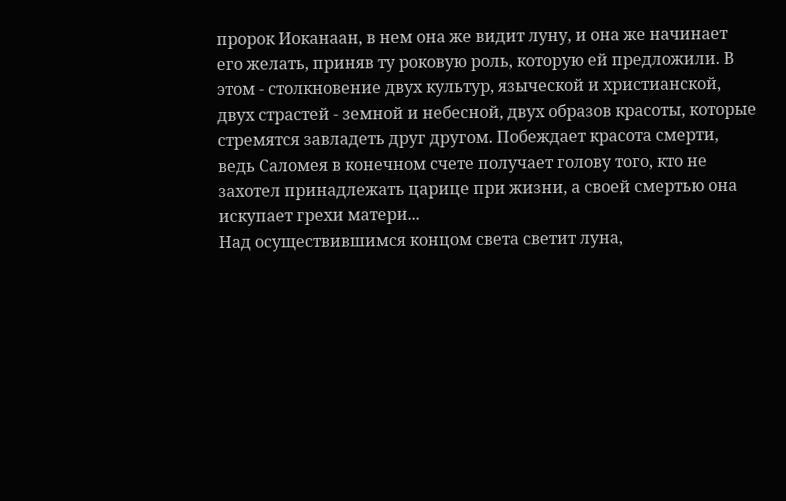пророк Иоканаан, в нем она же видит луну, и она же начинает его желать, приняв ту роковую роль, которую ей предложили. В этом - столкновение двух культур, языческой и христианской, двух страстей - земной и небесной, двух образов красоты, которые стремятся завладеть друг другом. Побеждает красота смерти, ведь Саломея в конечном счете получает голову того, кто не захотел принадлежать царице при жизни, а своей смертью она искупает грехи матери...
Над осуществившимся концом света светит луна,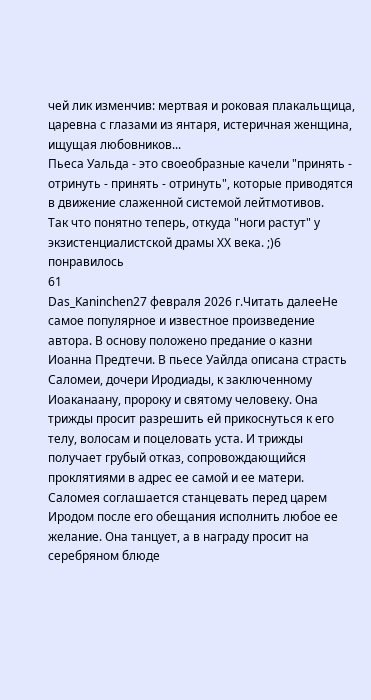чей лик изменчив: мертвая и роковая плакальщица, царевна с глазами из янтаря, истеричная женщина, ищущая любовников...
Пьеса Уальда - это своеобразные качели "принять - отринуть - принять - отринуть", которые приводятся в движение слаженной системой лейтмотивов.
Так что понятно теперь, откуда "ноги растут" у экзистенциалистской драмы XX века. ;)6 понравилось
61
Das_Kaninchen27 февраля 2026 г.Читать далееНе самое популярное и известное произведение автора. В основу положено предание о казни Иоанна Предтечи. В пьесе Уайлда описана страсть Саломеи, дочери Иродиады, к заключенному Иоаканаану, пророку и святому человеку. Она трижды просит разрешить ей прикоснуться к его телу, волосам и поцеловать уста. И трижды получает грубый отказ, сопровождающийся проклятиями в адрес ее самой и ее матери.
Саломея соглашается станцевать перед царем Иродом после его обещания исполнить любое ее желание. Она танцует, а в награду просит на серебряном блюде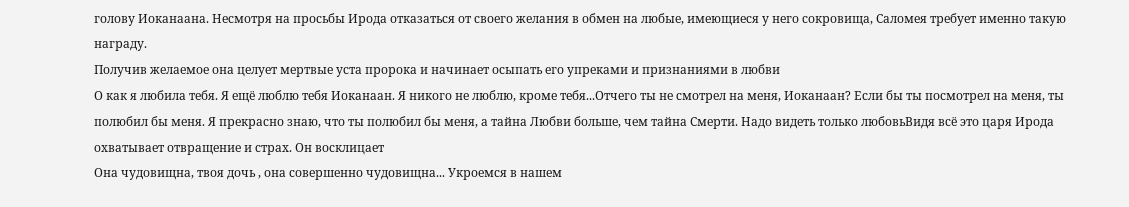голову Иоканаана. Несмотря на просьбы Ирода отказаться от своего желания в обмен на любые, имеющиеся у него сокровища, Саломея требует именно такую награду.
Получив желаемое она целует мертвые уста пророка и начинает осыпать его упреками и признаниями в любви
О как я любила тебя. Я ещё люблю тебя Иоканаан. Я никого не люблю, кроме тебя...Отчего ты не смотрел на меня, Иоканаан? Если бы ты посмотрел на меня, ты полюбил бы меня. Я прекрасно знаю, что ты полюбил бы меня, а тайна Любви больше, чем тайна Смерти. Надо видеть только любовьВидя всё это царя Ирода охватывает отвращение и страх. Он восклицает
Она чудовищна, твоя дочь , она совершенно чудовищна... Укроемся в нашем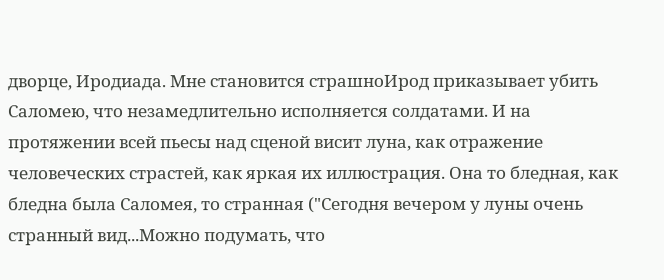дворце, Иродиада. Мне становится страшноИрод приказывает убить Саломею, что незамедлительно исполняется солдатами. И на протяжении всей пьесы над сценой висит луна, как отражение человеческих страстей, как яркая их иллюстрация. Она то бледная, как бледна была Саломея, то странная ("Сегодня вечером у луны очень странный вид...Можно подумать, что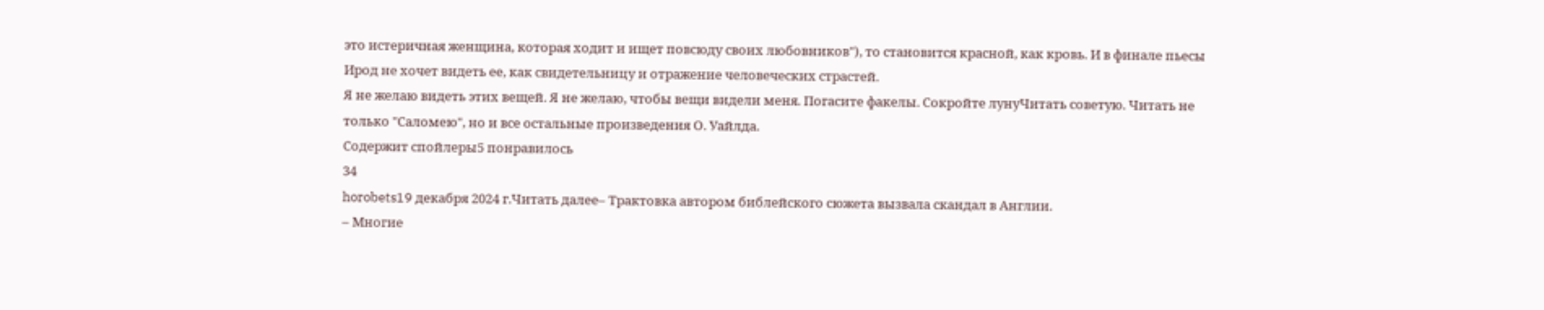это истеричная женщина, которая ходит и ищет повсюду своих любовников"), то становится красной, как кровь. И в финале пьесы Ирод не хочет видеть ее, как свидетельницу и отражение человеческих страстей.
Я не желаю видеть этих вещей. Я не желаю, чтобы вещи видели меня. Погасите факелы. Сокройте лунуЧитать советую. Читать не только "Саломею", но и все остальные произведения О. Уайлда.
Содержит спойлеры5 понравилось
34
horobets19 декабря 2024 г.Читать далее– Трактовка автором библейского сюжета вызвала скандал в Англии.
– Многие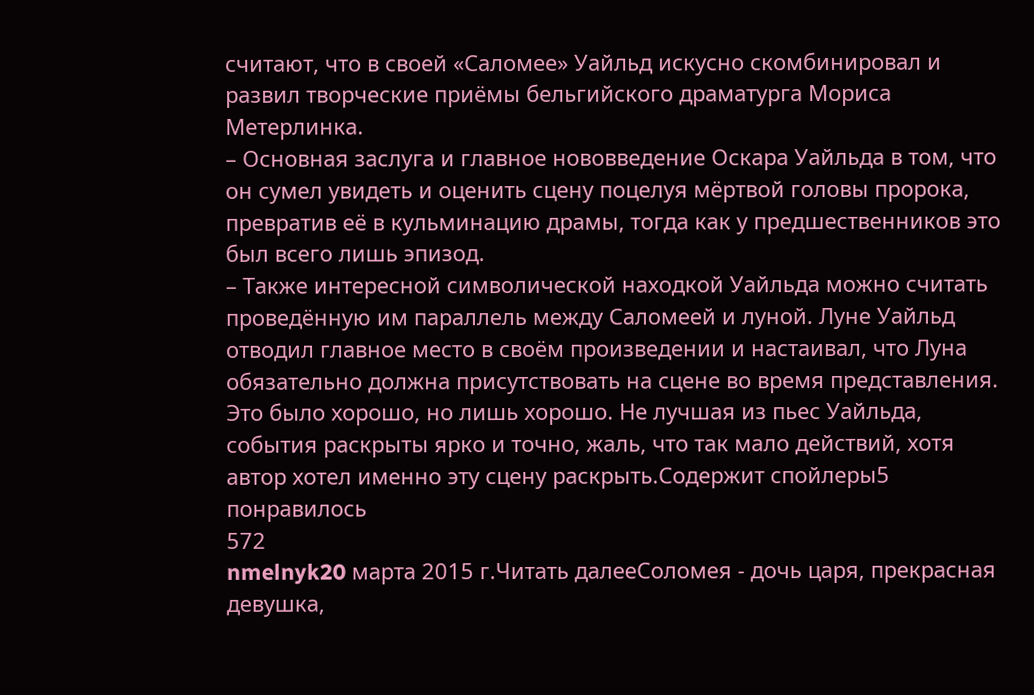считают, что в своей «Саломее» Уайльд искусно скомбинировал и развил творческие приёмы бельгийского драматурга Мориса Метерлинка.
– Основная заслуга и главное нововведение Оскара Уайльда в том, что он сумел увидеть и оценить сцену поцелуя мёртвой головы пророка, превратив её в кульминацию драмы, тогда как у предшественников это был всего лишь эпизод.
– Также интересной символической находкой Уайльда можно считать проведённую им параллель между Саломеей и луной. Луне Уайльд отводил главное место в своём произведении и настаивал, что Луна обязательно должна присутствовать на сцене во время представления.
Это было хорошо, но лишь хорошо. Не лучшая из пьес Уайльда, события раскрыты ярко и точно, жаль, что так мало действий, хотя автор хотел именно эту сцену раскрыть.Содержит спойлеры5 понравилось
572
nmelnyk20 марта 2015 г.Читать далееСоломея - дочь царя, прекрасная девушка,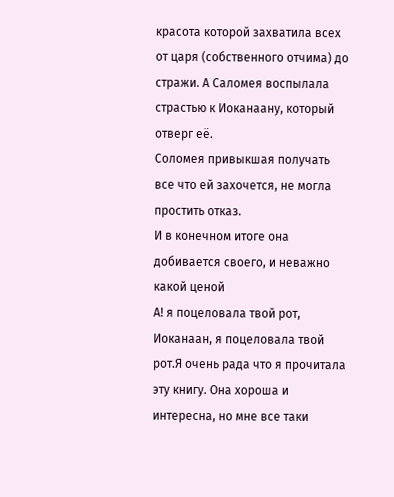красота которой захватила всех от царя (собственного отчима) до стражи. А Саломея воспылала страстью к Иоканаану, который отверг её.
Соломея привыкшая получать все что ей захочется, не могла простить отказ.
И в конечном итоге она добивается своего, и неважно какой ценой
А! я поцеловала твой рот, Иоканаан, я поцеловала твой рот.Я очень рада что я прочитала эту книгу. Она хороша и интересна, но мне все таки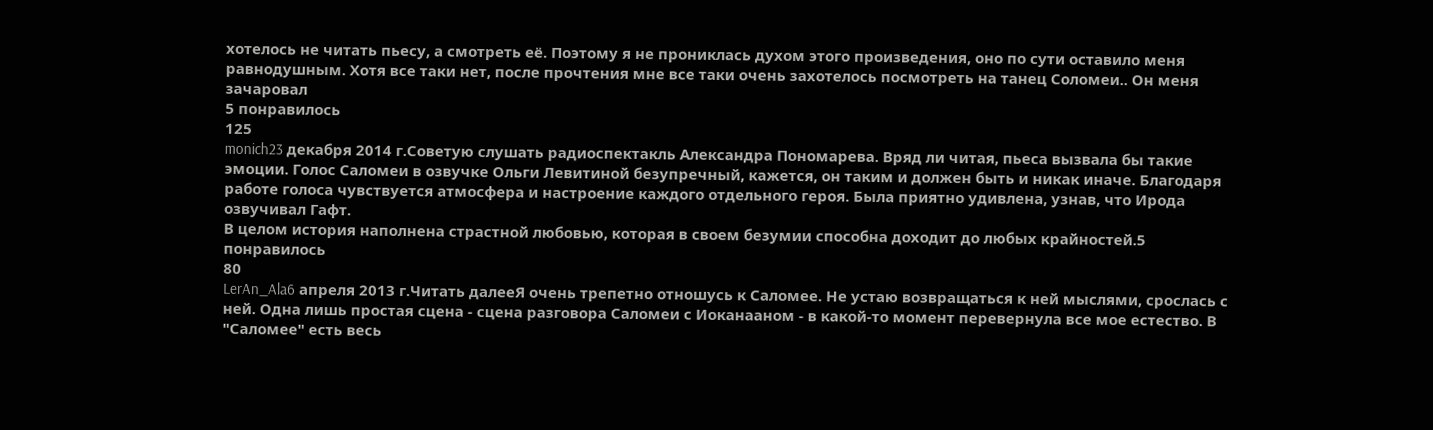хотелось не читать пьесу, а смотреть её. Поэтому я не прониклась духом этого произведения, оно по сути оставило меня равнодушным. Хотя все таки нет, после прочтения мне все таки очень захотелось посмотреть на танец Соломеи.. Он меня зачаровал
5 понравилось
125
monich23 декабря 2014 г.Советую слушать радиоспектакль Александра Пономарева. Вряд ли читая, пьеса вызвала бы такие эмоции. Голос Саломеи в озвучке Ольги Левитиной безупречный, кажется, он таким и должен быть и никак иначе. Благодаря работе голоса чувствуется атмосфера и настроение каждого отдельного героя. Была приятно удивлена, узнав, что Ирода озвучивал Гафт.
В целом история наполнена страстной любовью, которая в своем безумии способна доходит до любых крайностей.5 понравилось
80
LerAn_Ala6 апреля 2013 г.Читать далееЯ очень трепетно отношусь к Саломее. Не устаю возвращаться к ней мыслями, срослась с ней. Одна лишь простая сцена - сцена разговора Саломеи с Иоканааном - в какой-то момент перевернула все мое естество. В "Саломее" есть весь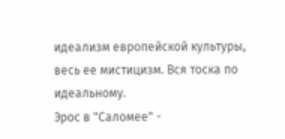идеализм европейской культуры, весь ее мистицизм. Вся тоcка по идеальному.
Эрос в "Саломее" -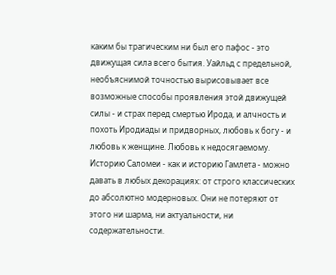каким бы трагическим ни был его пафос - это движущая сила всего бытия. Уайльд с предельной, необъяснимой точностью вырисовывает все возможные способы проявления этой движущей силы - и страх перед смертью Ирода, и алчность и похоть Иродиады и придворных, любовь к богу - и любовь к женщине. Любовь к недосягаемому.
Историю Саломеи - как и историю Гамлета - можно давать в любых декорациях: от строго классических до абсолютно модерновых. Они не потеряют от этого ни шарма, ни актуальности, ни содержательности.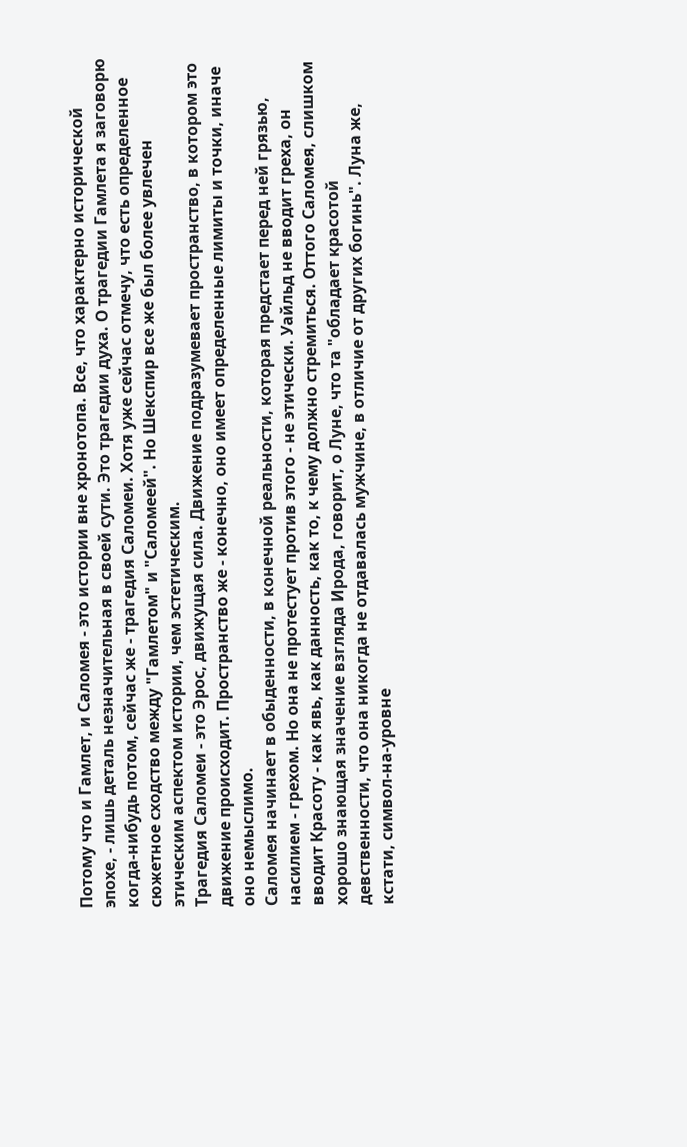Потому что и Гамлет, и Саломея - это истории вне хронотопа. Все, что характерно исторической эпохе, - лишь деталь незначительная в своей сути. Это трагедии духа. О трагедии Гамлета я заговорю когда-нибудь потом, сейчас же - трагедия Саломеи. Хотя уже сейчас отмечу, что есть определенное сюжетное сходство между "Гамлетом" и "Саломеей". Но Шекспир все же был более увлечен этическим аспектом истории, чем эстетическим.
Трагедия Саломеи - это Эрос, движущая сила. Движение подразумевает пространство, в котором это движение происходит. Пространство же - конечно, оно имеет определенные лимиты и точки, иначе оно немыслимо.
Саломея начинает в обыденности, в конечной реальности, которая предстает перед ней грязью, насилием - грехом. Но она не протестует против этого - не этически. Уайльд не вводит греха, он вводит Красоту - как явь, как данность, как то, к чему должно стремиться. Оттого Саломея, слишком хорошо знающая значение взгляда Ирода, говорит, о Луне, что та "обладает красотой девственности, что она никогда не отдавалась мужчине, в отличие от других богинь". Луна же, кстати, символ-на-уровне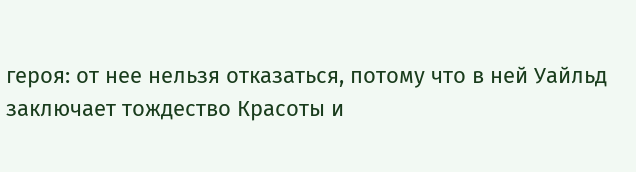героя: от нее нельзя отказаться, потому что в ней Уайльд заключает тождество Красоты и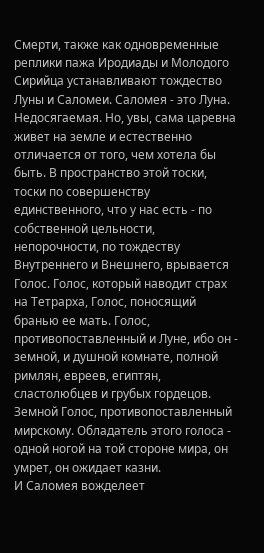Смерти, также как одновременные реплики пажа Иродиады и Молодого Сирийца устанавливают тождество Луны и Саломеи. Саломея - это Луна. Недосягаемая. Но, увы, сама царевна живет на земле и естественно отличается от того, чем хотела бы быть. В пространство этой тоски, тоски по совершенству единственного, что у нас есть - по собственной цельности, непорочности, по тождеству Внутреннего и Внешнего, врывается Голос. Голос, который наводит страх на Тетрарха, Голос, поносящий бранью ее мать. Голос, противопоставленный и Луне, ибо он - земной, и душной комнате, полной римлян, евреев, египтян, сластолюбцев и грубых гордецов. Земной Голос, противопоставленный мирскому. Обладатель этого голоса - одной ногой на той стороне мира, он умрет, он ожидает казни.
И Саломея вожделеет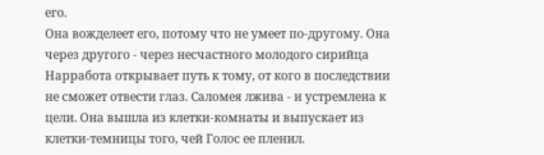его.
Она вожделеет его, потому что не умеет по-другому. Она через другого - через несчастного молодого сирийца Нарработа открывает путь к тому, от кого в последствии не сможет отвести глаз. Саломея лжива - и устремлена к цели. Она вышла из клетки-комнаты и выпускает из клетки-темницы того, чей Голос ее пленил.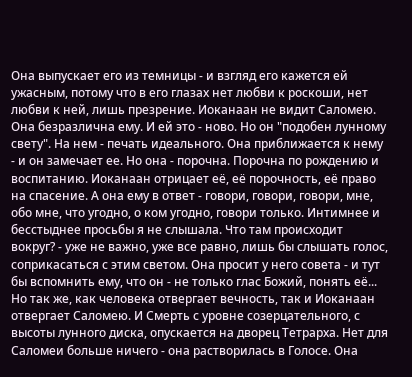Она выпускает его из темницы - и взгляд его кажется ей ужасным, потому что в его глазах нет любви к роскоши, нет любви к ней, лишь презрение. Иоканаан не видит Саломею. Она безразлична ему. И ей это - ново. Но он "подобен лунному свету". На нем - печать идеального. Она приближается к нему - и он замечает ее. Но она - порочна. Порочна по рождению и воспитанию. Иоканаан отрицает её, её порочность, её право на спасение. А она ему в ответ - говори, говори, говори, мне, обо мне, что угодно, о ком угодно, говори только. Интимнее и бесстыднее просьбы я не слышала. Что там происходит вокруг? - уже не важно, уже все равно, лишь бы слышать голос, соприкасаться с этим светом. Она просит у него совета - и тут бы вспомнить ему, что он - не только глас Божий, понять её... Но так же, как человека отвергает вечность, так и Иоканаан отвергает Саломею. И Смерть с уровне созерцательного, с высоты лунного диска, опускается на дворец Тетрарха. Нет для Саломеи больше ничего - она растворилась в Голосе. Она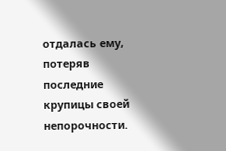отдалась ему, потеряв последние крупицы своей непорочности.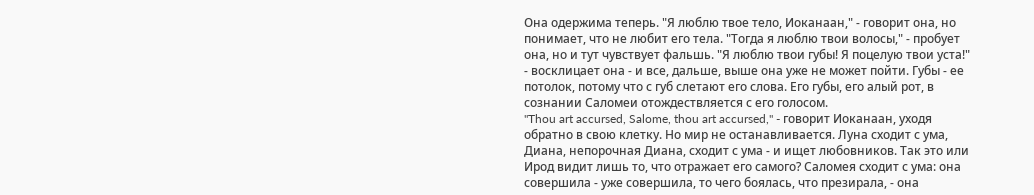Она одержима теперь. "Я люблю твое тело, Иоканаан," - говорит она, но понимает, что не любит его тела. "Тогда я люблю твои волосы," - пробует она, но и тут чувствует фальшь. "Я люблю твои губы! Я поцелую твои уста!" - восклицает она - и все, дальше, выше она уже не может пойти. Губы - ее потолок, потому что с губ слетают его слова. Его губы, его алый рот, в сознании Саломеи отождествляется с его голосом.
"Thou art accursed, Salome, thou art accursed," - говорит Иоканаан, уходя обратно в свою клетку. Но мир не останавливается. Луна сходит с ума, Диана, непорочная Диана, сходит с ума - и ищет любовников. Так это или Ирод видит лишь то, что отражает его самого? Саломея сходит с ума: она совершила - уже совершила, то чего боялась, что презирала, - она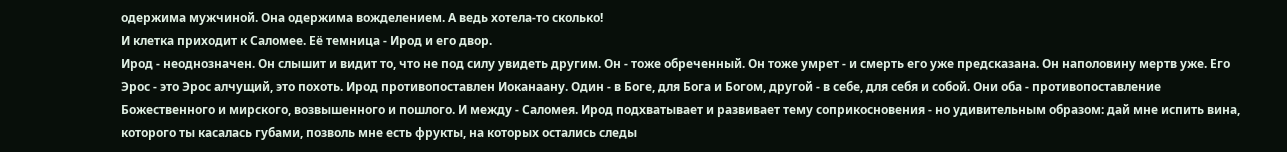одержима мужчиной. Она одержима вожделением. А ведь хотела-то сколько!
И клетка приходит к Саломее. Её темница - Ирод и его двор.
Ирод - неоднозначен. Он слышит и видит то, что не под силу увидеть другим. Он - тоже обреченный. Он тоже умрет - и смерть его уже предсказана. Он наполовину мертв уже. Его Эрос - это Эрос алчущий, это похоть. Ирод противопоставлен Иоканаану. Один - в Боге, для Бога и Богом, другой - в себе, для себя и собой. Они оба - противопоставление Божественного и мирского, возвышенного и пошлого. И между - Саломея. Ирод подхватывает и развивает тему соприкосновения - но удивительным образом: дай мне испить вина, которого ты касалась губами, позволь мне есть фрукты, на которых остались следы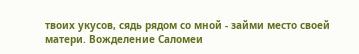твоих укусов, сядь рядом со мной - займи место своей матери. Вожделение Саломеи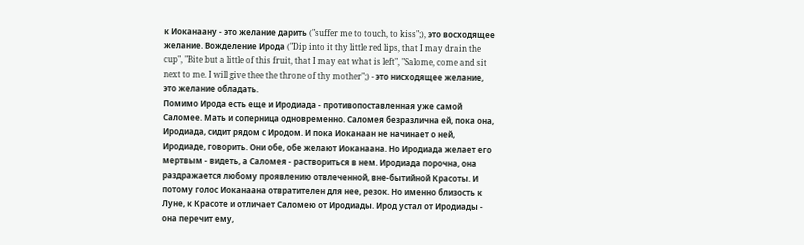к Иоканаану - это желание дарить ("suffer me to touch, to kiss";), это восходящее желание. Вожделение Ирода ("Dip into it thy little red lips, that I may drain the cup", "Bite but a little of this fruit, that I may eat what is left", "Salome, come and sit next to me. I will give thee the throne of thy mother";) - это нисходящее желание, это желание обладать.
Помимо Ирода есть еще и Иродиада - противопоставленная уже самой Саломее. Мать и соперница одновременно. Саломея безразлична ей, пока она, Иродиада, сидит рядом с Иродом. И пока Иоканаан не начинает о ней, Иродиаде, говорить. Они обе, обе желают Иоканаана. Но Иродиада желает его мертвым - видеть, а Саломея - раствориться в нем. Иродиада порочна, она раздражается любому проявлению отвлеченной, вне-бытийной Красоты. И потому голос Иоканаана отвратителен для нее, резок. Но именно близость к Луне, к Красоте и отличает Саломею от Иродиады. Ирод устал от Иродиады - она перечит ему,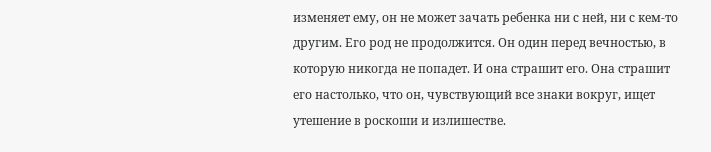изменяет ему, он не может зачать ребенка ни с ней, ни с кем-то другим. Его род не продолжится. Он один перед вечностью, в которую никогда не попадет. И она страшит его. Она страшит его настолько, что он, чувствующий все знаки вокруг, ищет утешение в роскоши и излишестве.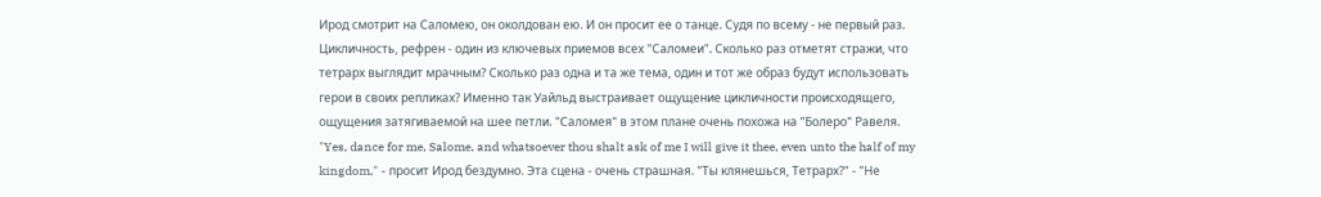Ирод смотрит на Саломею, он околдован ею. И он просит ее о танце. Судя по всему - не первый раз. Цикличность, рефрен - один из ключевых приемов всех "Саломеи". Сколько раз отметят стражи, что тетрарх выглядит мрачным? Сколько раз одна и та же тема, один и тот же образ будут использовать герои в своих репликах? Именно так Уайльд выстраивает ощущение цикличности происходящего, ощущения затягиваемой на шее петли. "Саломея" в этом плане очень похожа на "Болеро" Равеля. "Yes, dance for me, Salome, and whatsoever thou shalt ask of me I will give it thee, even unto the half of my kingdom," - просит Ирод бездумно. Эта сцена - очень страшная. "Ты клянешься, Тетрарх?" - "Не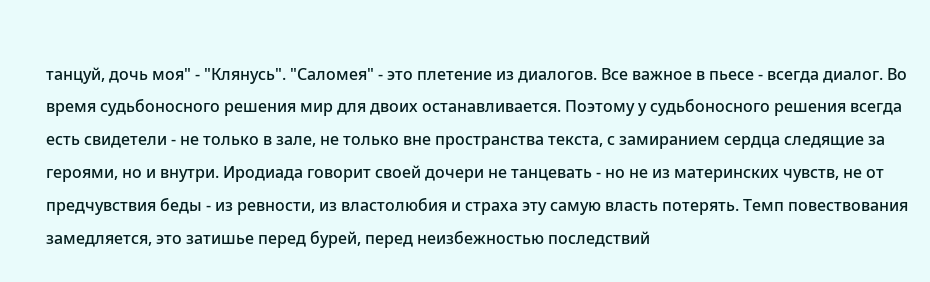танцуй, дочь моя" - "Клянусь". "Саломея" - это плетение из диалогов. Все важное в пьесе - всегда диалог. Во время судьбоносного решения мир для двоих останавливается. Поэтому у судьбоносного решения всегда есть свидетели - не только в зале, не только вне пространства текста, с замиранием сердца следящие за героями, но и внутри. Иродиада говорит своей дочери не танцевать - но не из материнских чувств, не от предчувствия беды - из ревности, из властолюбия и страха эту самую власть потерять. Темп повествования замедляется, это затишье перед бурей, перед неизбежностью последствий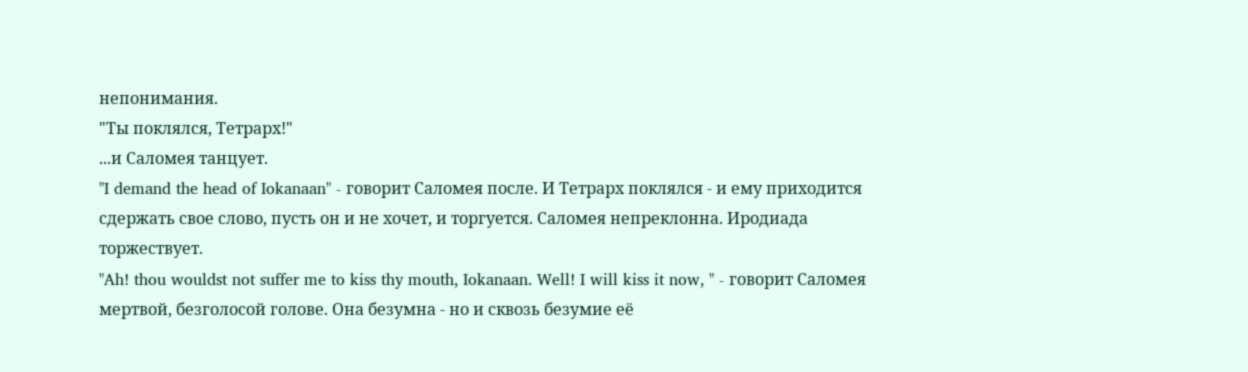непонимания.
"Ты поклялся, Тетрарх!"
...и Саломея танцует.
"I demand the head of Iokanaan" - говорит Саломея после. И Тетрарх поклялся - и ему приходится сдержать свое слово, пусть он и не хочет, и торгуется. Саломея непреклонна. Иродиада торжествует.
"Ah! thou wouldst not suffer me to kiss thy mouth, Iokanaan. Well! I will kiss it now, " - говорит Саломея мертвой, безголосой голове. Она безумна - но и сквозь безумие её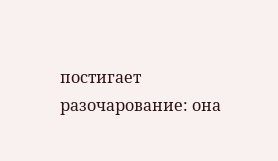постигает разочарование: она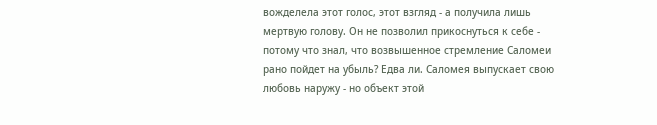вожделела этот голос, этот взгляд - а получила лишь мертвую голову. Он не позволил прикоснуться к себе - потому что знал, что возвышенное стремление Саломеи рано пойдет на убыль? Едва ли. Саломея выпускает свою любовь наружу - но объект этой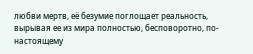любви мертв, её безумие поглощает реальность, вырывая ее из мира полностью, бесповоротно, по-настоящему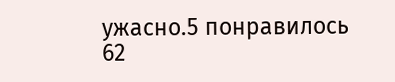ужасно.5 понравилось
62